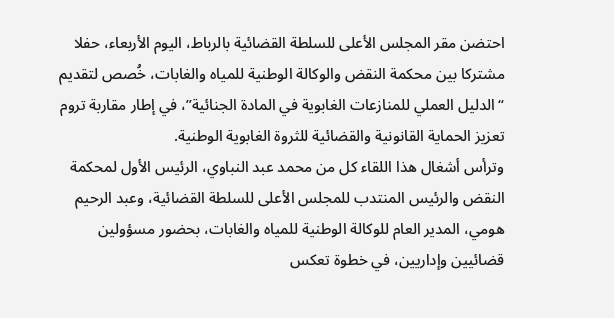احتضن مقر المجلس الأعلى للسلطة القضائية بالرباط، اليوم الأربعاء، حفلا مشتركا بين محكمة النقض والوكالة الوطنية للمياه والغابات، خُصص لتقديم “الدليل العملي للمنازعات الغابوية في المادة الجنائية”، في إطار مقاربة تروم تعزيز الحماية القانونية والقضائية للثروة الغابوية الوطنية.
وترأس أشغال هذا اللقاء كل من محمد عبد النباوي، الرئيس الأول لمحكمة النقض والرئيس المنتدب للمجلس الأعلى للسلطة القضائية، وعبد الرحيم هومي، المدير العام للوكالة الوطنية للمياه والغابات، بحضور مسؤولين قضائيين وإداريين، في خطوة تعكس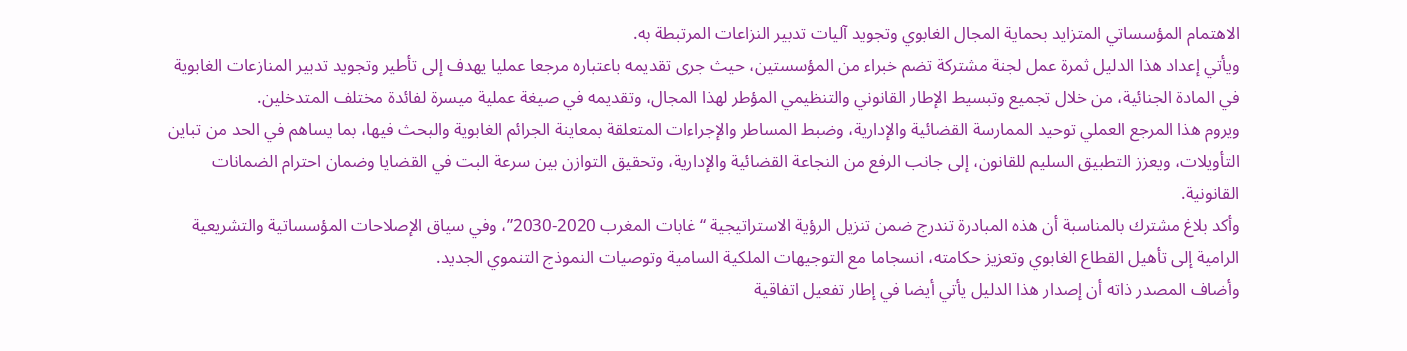الاهتمام المؤسساتي المتزايد بحماية المجال الغابوي وتجويد آليات تدبير النزاعات المرتبطة به.
ويأتي إعداد هذا الدليل ثمرة عمل لجنة مشتركة تضم خبراء من المؤسستين، حيث جرى تقديمه باعتباره مرجعا عمليا يهدف إلى تأطير وتجويد تدبير المنازعات الغابوية في المادة الجنائية، من خلال تجميع وتبسيط الإطار القانوني والتنظيمي المؤطر لهذا المجال، وتقديمه في صيغة عملية ميسرة لفائدة مختلف المتدخلين.
ويروم هذا المرجع العملي توحيد الممارسة القضائية والإدارية، وضبط المساطر والإجراءات المتعلقة بمعاينة الجرائم الغابوية والبحث فيها، بما يساهم في الحد من تباين التأويلات، ويعزز التطبيق السليم للقانون، إلى جانب الرفع من النجاعة القضائية والإدارية، وتحقيق التوازن بين سرعة البت في القضايا وضمان احترام الضمانات القانونية.
وأكد بلاغ مشترك بالمناسبة أن هذه المبادرة تندرج ضمن تنزيل الرؤية الاستراتيجية “غابات المغرب 2020-2030”، وفي سياق الإصلاحات المؤسساتية والتشريعية الرامية إلى تأهيل القطاع الغابوي وتعزيز حكامته، انسجاما مع التوجيهات الملكية السامية وتوصيات النموذج التنموي الجديد.
وأضاف المصدر ذاته أن إصدار هذا الدليل يأتي أيضا في إطار تفعيل اتفاقية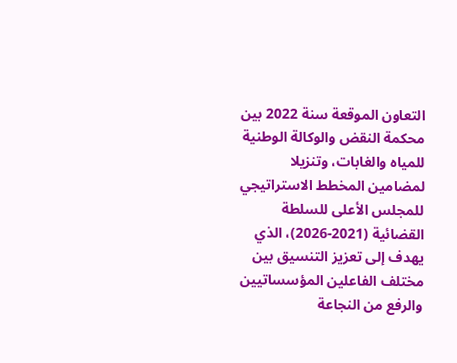التعاون الموقعة سنة 2022 بين محكمة النقض والوكالة الوطنية للمياه والغابات، وتنزيلا لمضامين المخطط الاستراتيجي للمجلس الأعلى للسلطة القضائية (2021-2026)، الذي يهدف إلى تعزيز التنسيق بين مختلف الفاعلين المؤسساتيين والرفع من النجاعة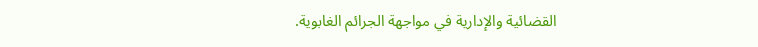القضائية والإدارية في مواجهة الجرائم الغابوية.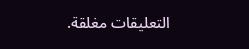التعليقات مغلقة.